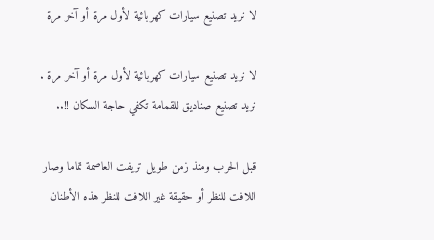لا نريد تصنيع سيارات كهربائية لأول مرة أو آخر مرة

لا نريد تصنيع سيارات كهربائية لأول مرة أو آخر مرة . نريد تصنيع صناديق للقمامة تكفي حاجة السكان !!..

قبل الحرب ومنذ زمن طويل تريفت العاصمة تماما وصار اللافت للنظر أو حقيقة غير اللافت للنظر هذه الأطنان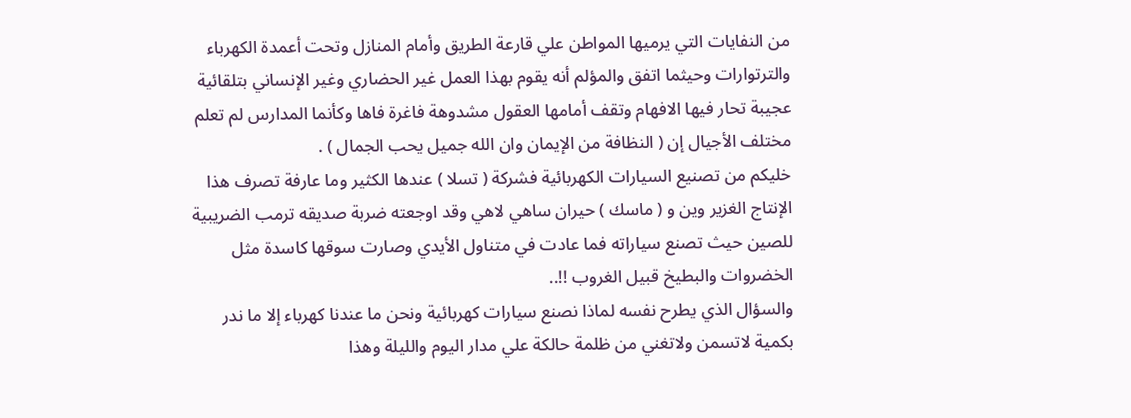من النفايات التي يرميها المواطن علي قارعة الطريق وأمام المنازل وتحت أعمدة الكهرباء والترتوارات وحيثما اتفق والمؤلم أنه يقوم بهذا العمل غير الحضاري وغير الإنساني بتلقائية عجيبة تحار فيها الافهام وتقف أمامها العقول مشدوهة فاغرة فاها وكأنما المدارس لم تعلم مختلف الأجيال إن ( النظافة من الإيمان وان الله جميل يحب الجمال ) .
خليكم من تصنيع السيارات الكهربائية فشركة ( تسلا ) عندها الكثير وما عارفة تصرف هذا الإنتاج الغزير وين و ( ماسك ) حيران ساهي لاهي وقد اوجعته ضربة صديقه ترمب الضريبية للصين حيث تصنع سياراته فما عادت في متناول الأيدي وصارت سوقها كاسدة مثل الخضروات والبطيخ قبيل الغروب !!..
والسؤال الذي يطرح نفسه لماذا نصنع سيارات كهربائية ونحن ما عندنا كهرباء إلا ما ندر بكمية لاتسمن ولاتغني من ظلمة حالكة علي مدار اليوم والليلة وهذا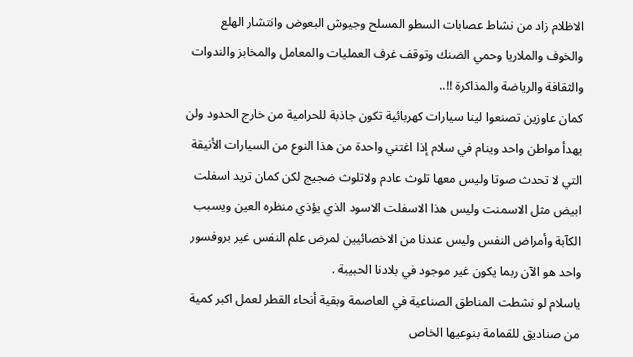الاظلام زاد من نشاط عصابات السطو المسلح وجيوش البعوض وانتشار الهلع والخوف والملاريا وحمي الضنك وتوقف غرف العمليات والمعامل والمخابز والندوات والثقافة والرياضة والمذاكرة !!..
كمان عاوزين تصنعوا لينا سيارات كهربائية تكون جاذبة للحرامية من خارج الحدود ولن يهدأ مواطن واحد وينام في سلام إذا اغتني واحدة من هذا النوع من السيارات الأنيقة التي لا تحدث صوتا وليس معها تلوث عادم ولاتلوث ضجيج لكن كمان تريد اسفلت ابيض مثل الاسمنت وليس هذا الاسفلت الاسود الذي يؤذي منظره العين ويسبب الكآبة وأمراض النفس وليس عندنا من الاخصائيين لمرض علم النفس غير بروفسور واحد هو الآن ربما يكون غير موجود في بلادنا الحبيبة .
ياسلام لو نشطت المناطق الصناعية في العاصمة وبقية أنحاء القطر لعمل اكبر كمية من صناديق للقمامة بنوعيها الخاص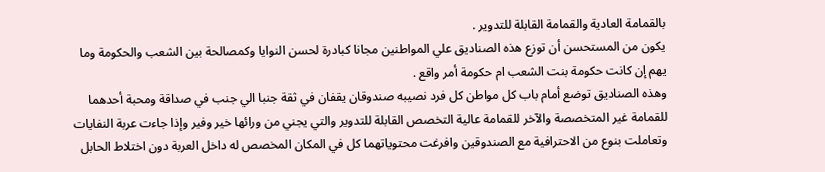بالقمامة العادية والقمامة القابلة للتدوير .
يكون من المستحسن أن توزع هذه الصناديق علي المواطنين مجانا كبادرة لحسن النوايا وكمصالحة بين الشعب والحكومة وما يهم إن كانت حكومة بنت الشعب ام حكومة أمر واقع .
وهذه الصناديق توضع أمام باب كل مواطن كل فرد نصيبه صندوقان يقفان في ثقة جنبا الي جنب في صداقة ومحبة أحدهما للقمامة غير المتخصصة والآخر للقمامة عالية التخصص القابلة للتدوير والتي يجني من ورائها خير وفير وإذا جاءت عربة النفايات وتعاملت بنوع من الاحترافية مع الصندوقين وافرغت محتوياتهما كل في المكان المخصص له داخل العربة دون اختلاط الحابل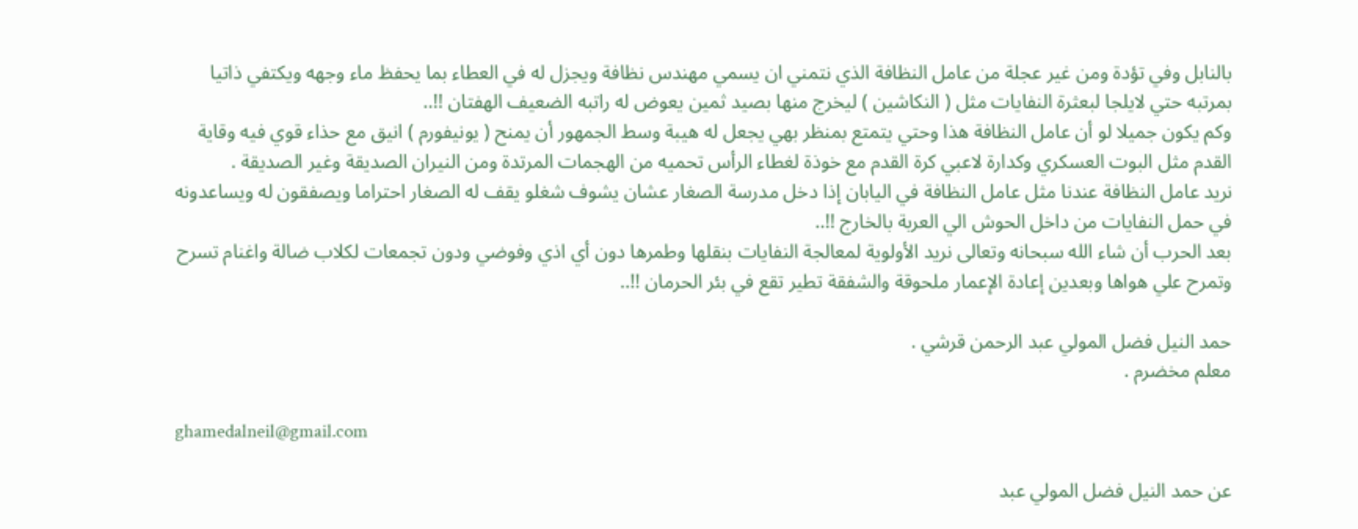بالنابل وفي تؤدة ومن غير عجلة من عامل النظافة الذي نتمني ان يسمي مهندس نظافة ويجزل له في العطاء بما يحفظ ماء وجهه ويكتفي ذاتيا بمرتبه حتي لايلجا لبعثرة النفايات مثل ( النكاشين ) ليخرج منها بصيد ثمين يعوض له راتبه الضعيف الهفتان !!..
وكم يكون جميلا لو أن عامل النظافة هذا وحتي يتمتع بمنظر بهي يجعل له هيبة وسط الجمهور أن يمنح ( يونيفورم ) انيق مع حذاء قوي فيه وقاية القدم مثل البوت العسكري وكدارة لاعبي كرة القدم مع خوذة لغطاء الرأس تحميه من الهجمات المرتدة ومن النيران الصديقة وغير الصديقة .
نريد عامل النظافة عندنا مثل عامل النظافة في اليابان إذا دخل مدرسة الصغار عشان يشوف شغلو يقف له الصغار احتراما ويصفقون له ويساعدونه في حمل النفايات من داخل الحوش الي العربة بالخارج !!..
بعد الحرب أن شاء الله سبحانه وتعالى نريد الأولوية لمعالجة النفايات بنقلها وطمرها دون أي اذي وفوضي ودون تجمعات لكلاب ضالة واغنام تسرح وتمرح علي هواها وبعدين إعادة الإعمار ملحوقة والشفقة تطير تقع في بئر الحرمان !!..

حمد النيل فضل المولي عبد الرحمن قرشي .
معلم مخضرم .

ghamedalneil@gmail.com

عن حمد النيل فضل المولي عبد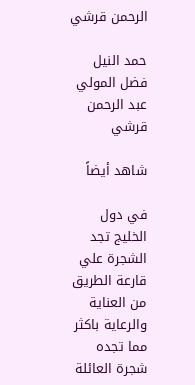الرحمن قرشي

حمد النيل فضل المولي عبد الرحمن قرشي

شاهد أيضاً

في دول الخليج تجد الشجرة علي قارعة الطريق من العناية والرعاية باكثر مما تجده شجرة العائلة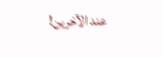عند الآخرين!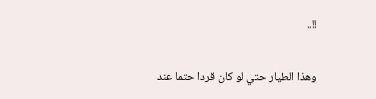!!..

وهذا الطيار حتي لو كان قردا حتما عند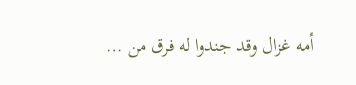أمه غزال وقد جندوا له فرق من …